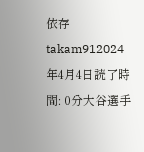依存takam912024年4月4日読了時間: 0分大谷選手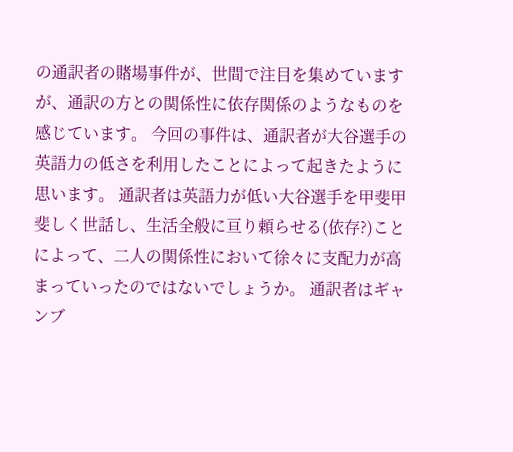の通訳者の賭場事件が、世間で注目を集めていますが、通訳の方との関係性に依存関係のようなものを感じています。 今回の事件は、通訳者が大谷選手の英語力の低さを利用したことによって起きたように思います。 通訳者は英語力が低い大谷選手を甲斐甲斐しく世話し、生活全般に亘り頼らせる(依存?)ことによって、二人の関係性において徐々に支配力が高まっていったのではないでしょうか。 通訳者はギャンブ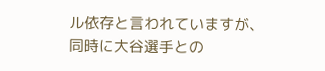ル依存と言われていますが、同時に大谷選手との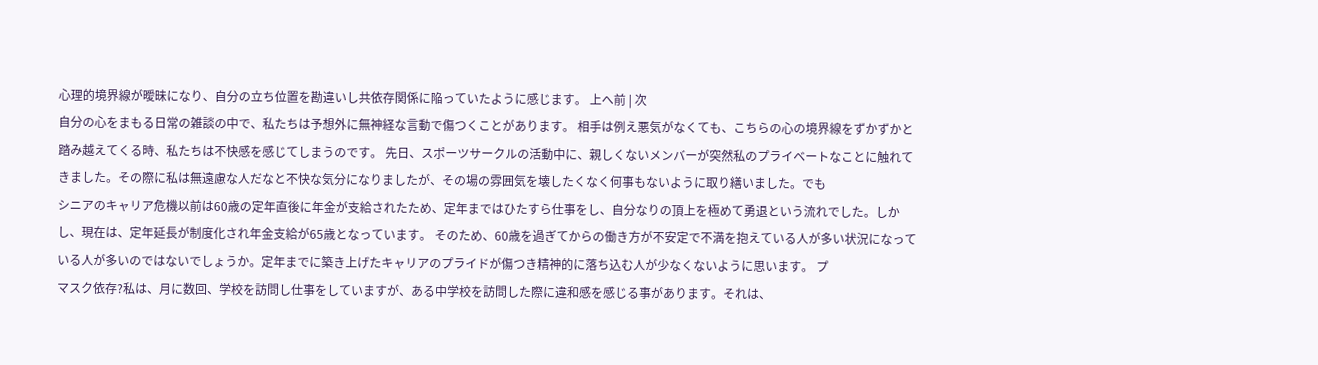心理的境界線が曖昧になり、自分の立ち位置を勘違いし共依存関係に陥っていたように感じます。 上へ前 | 次
自分の心をまもる日常の雑談の中で、私たちは予想外に無神経な言動で傷つくことがあります。 相手は例え悪気がなくても、こちらの心の境界線をずかずかと踏み越えてくる時、私たちは不快感を感じてしまうのです。 先日、スポーツサークルの活動中に、親しくないメンバーが突然私のプライベートなことに触れてきました。その際に私は無遠慮な人だなと不快な気分になりましたが、その場の雰囲気を壊したくなく何事もないように取り繕いました。でも
シニアのキャリア危機以前は60歳の定年直後に年金が支給されたため、定年まではひたすら仕事をし、自分なりの頂上を極めて勇退という流れでした。しかし、現在は、定年延長が制度化され年金支給が65歳となっています。 そのため、60歳を過ぎてからの働き方が不安定で不満を抱えている人が多い状況になっている人が多いのではないでしょうか。定年までに築き上げたキャリアのプライドが傷つき精神的に落ち込む人が少なくないように思います。 プ
マスク依存?私は、月に数回、学校を訪問し仕事をしていますが、ある中学校を訪問した際に違和感を感じる事があります。それは、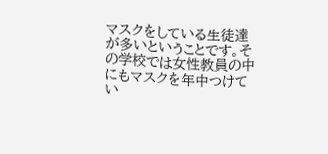マスクをしている生徒達が多いということです。その学校では女性教員の中にもマスクを年中つけてい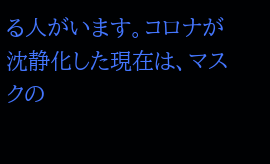る人がいます。コロナが沈静化した現在は、マスクの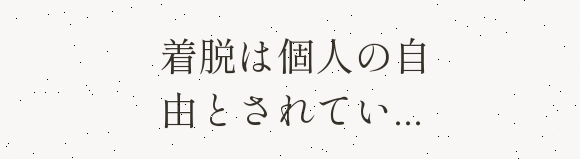着脱は個人の自由とされてい...